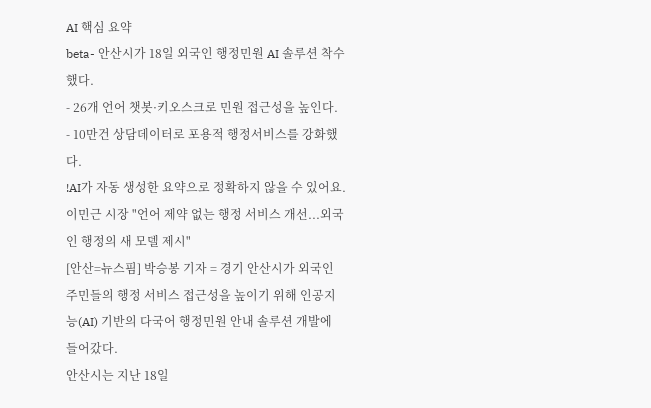AI 핵심 요약
beta- 안산시가 18일 외국인 행정민원 AI 솔루션 착수했다.
- 26개 언어 챗봇·키오스크로 민원 접근성을 높인다.
- 10만건 상담데이터로 포용적 행정서비스를 강화했다.
!AI가 자동 생성한 요약으로 정확하지 않을 수 있어요.
이민근 시장 "언어 제약 없는 행정 서비스 개선...외국인 행정의 새 모델 제시"
[안산=뉴스핌] 박승봉 기자 = 경기 안산시가 외국인 주민들의 행정 서비스 접근성을 높이기 위해 인공지능(AI) 기반의 다국어 행정민원 안내 솔루션 개발에 들어갔다.
안산시는 지난 18일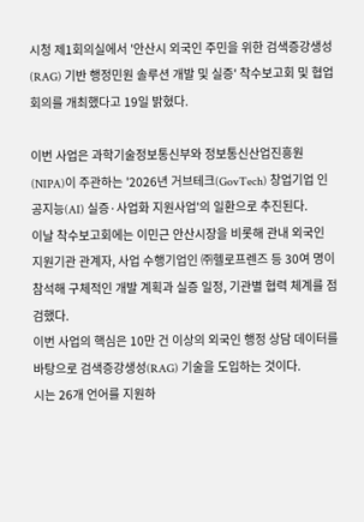시청 제1회의실에서 '안산시 외국인 주민을 위한 검색증강생성(RAG) 기반 행정민원 솔루션 개발 및 실증' 착수보고회 및 협업회의를 개최했다고 19일 밝혔다.

이번 사업은 과학기술정보통신부와 정보통신산업진흥원(NIPA)이 주관하는 '2026년 거브테크(GovTech) 창업기업 인공지능(AI) 실증·사업화 지원사업'의 일환으로 추진된다.
이날 착수보고회에는 이민근 안산시장을 비롯해 관내 외국인 지원기관 관계자, 사업 수행기업인 ㈜헬로프렌즈 등 30여 명이 참석해 구체적인 개발 계획과 실증 일정, 기관별 협력 체계를 점검했다.
이번 사업의 핵심은 10만 건 이상의 외국인 행정 상담 데이터를 바탕으로 검색증강생성(RAG) 기술을 도입하는 것이다.
시는 26개 언어를 지원하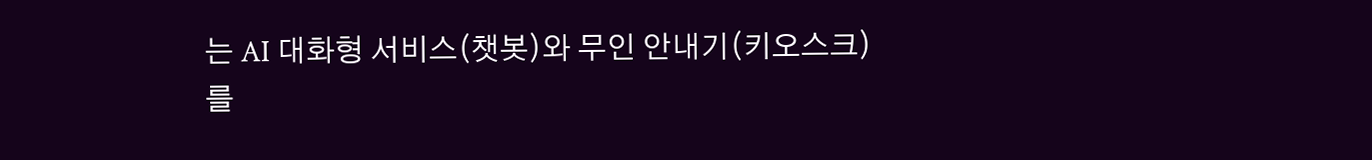는 AI 대화형 서비스(챗봇)와 무인 안내기(키오스크)를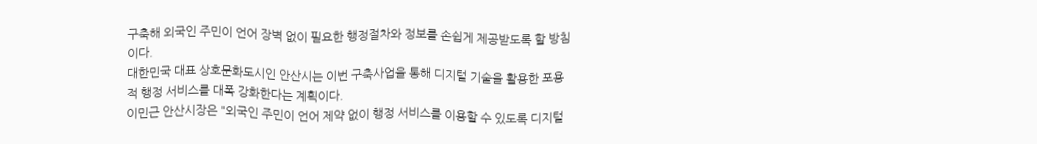구축해 외국인 주민이 언어 장벽 없이 필요한 행정절차와 정보를 손쉽게 제공받도록 할 방침이다.
대한민국 대표 상호문화도시인 안산시는 이번 구축사업을 통해 디지털 기술을 활용한 포용적 행정 서비스를 대폭 강화한다는 계획이다.
이민근 안산시장은 "외국인 주민이 언어 제약 없이 행정 서비스를 이용할 수 있도록 디지털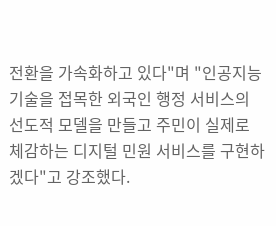전환을 가속화하고 있다"며 "인공지능 기술을 접목한 외국인 행정 서비스의 선도적 모델을 만들고 주민이 실제로 체감하는 디지털 민원 서비스를 구현하겠다"고 강조했다.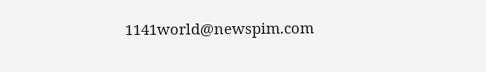1141world@newspim.com